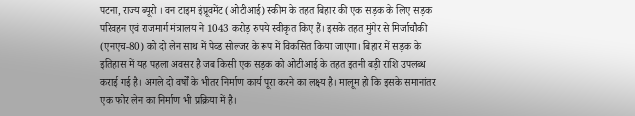पटना, राज्य ब्यूरो । वन टाइम इंप्रूवमेंट (ओटीआई) स्कीम के तहत बिहार की एक सड़क के लिए सड़क परिवहन एवं राजमार्ग मंत्रालय ने 1043 करोड़ रुपये स्वीकृत किए हैं। इसके तहत मुंगेर से मिर्जाचौकी (एनएच-80) को दो लेन साथ में पेव्ड सोल्जर के रूप में विकसित किया जाएगा। बिहार में सड़क के इतिहास में यह पहला अवसर है जब किसी एक सड़क को ओटीआई के तहत इतनी बड़ी राशि उपलब्ध कराई गई है। अगले दो वर्षों के भीतर निर्माण कार्य पूरा करने का लक्ष्य है। मालूम हो कि इसके समानांतर एक फोर लेन का निर्माण भी प्रक्रिया में है।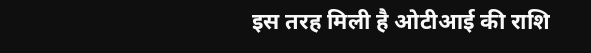इस तरह मिली है ओटीआई की राशि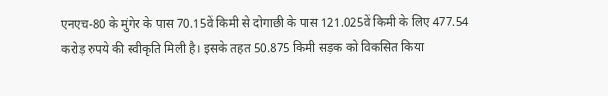एनएच-80 के मुंगेर के पास 70.15वें किमी से दोगाछी के पास 121.025वें किमी के लिए 477.54 करोड़ रुपये की स्वीकृति मिली है। इसके तहत 50.875 किमी सड़क को विकसित किया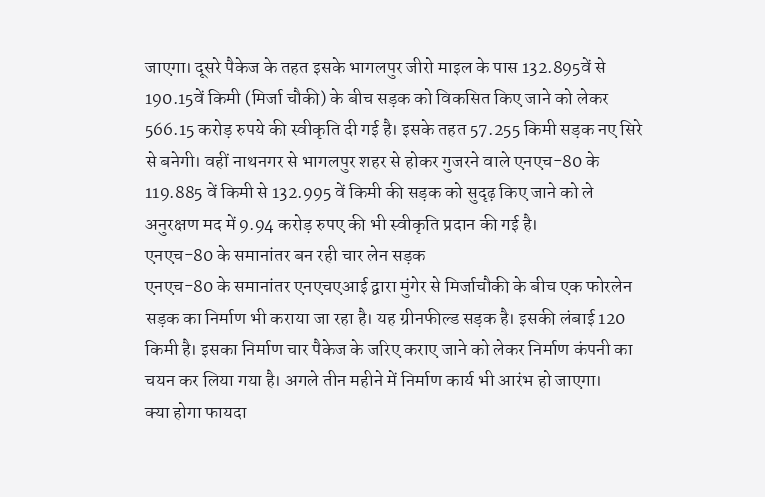जाएगा। दूसरे पैकेज के तहत इसके भागलपुर जीरो माइल के पास 132.895वें से 190.15वें किमी (मिर्जा चौकी) के बीच सड़क को विकसित किए जाने को लेकर 566.15 करोड़ रुपये की स्वीकृति दी गई है। इसके तहत 57.255 किमी सड़क नए सिरे से बनेगी। वहीं नाथनगर से भागलपुर शहर से होकर गुजरने वाले एनएच-80 के 119.885 वें किमी से 132.995 वें किमी की सड़क को सुदृढ़ किए जाने को ले अनुरक्षण मद में 9.94 करोड़ रुपए की भी स्वीकृति प्रदान की गई है।
एनएच-80 के समानांतर बन रही चार लेन सड़क
एनएच-80 के समानांतर एनएचएआई द्वारा मुंगेर से मिर्जाचौकी के बीच एक फोरलेन सड़क का निर्माण भी कराया जा रहा है। यह ग्रीनफील्ड सड़क है। इसकी लंबाई 120 किमी है। इसका निर्माण चार पैकेज के जरिए कराए जाने को लेकर निर्माण कंपनी का चयन कर लिया गया है। अगले तीन महीने में निर्माण कार्य भी आरंभ हो जाएगा।
क्या होगा फायदा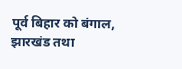पूर्व बिहार को बंगाल, झारखंड तथा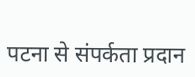पटना से संपर्कता प्रदान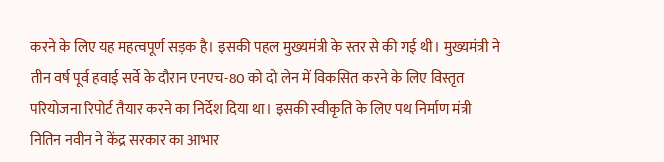करने के लिए यह महत्वपूर्ण सड़क है। इसकी पहल मुख्यमंत्री के स्तर से की गई थी। मुख्यमंत्री ने तीन वर्ष पूर्व हवाई सर्वे के दौरान एनएच-80 को दो लेन में विकसित करने के लिए विस्तृत परियोजना रिपोर्ट तैयार करने का निर्देश दिया था। इसकी स्वीकृति के लिए पथ निर्माण मंत्री नितिन नवीन ने केंद्र सरकार का आभार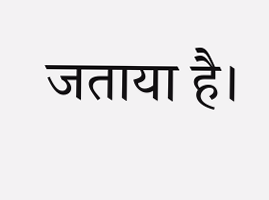जताया है।